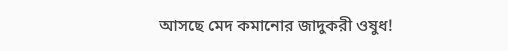আসছে মেদ কমানোর জাদুকরী ওষুধ!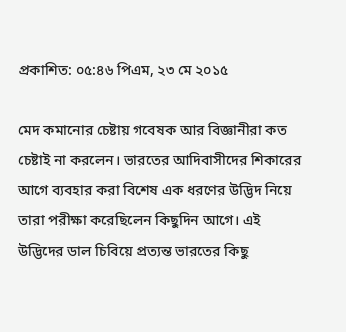প্রকাশিত: ০৫:৪৬ পিএম, ২৩ মে ২০১৫

মেদ কমানোর চেষ্টায় গবেষক আর বিজ্ঞানীরা কত চেষ্টাই না করলেন। ভারতের আদিবাসীদের শিকারের আগে ব্যবহার করা বিশেষ এক ধরণের উদ্ভিদ নিয়ে তারা পরীক্ষা করেছিলেন কিছুদিন আগে। এই উদ্ভিদের ডাল চিবিয়ে প্রত্যন্ত ভারতের কিছু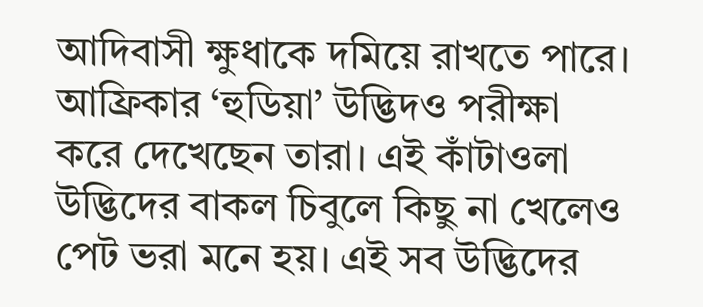আদিবাসী ক্ষুধাকে দমিয়ে রাখতে পারে। আফ্রিকার ‘হুডিয়া’ উদ্ভিদও পরীক্ষা করে দেখেছেন তারা। এই কাঁটাওলা উদ্ভিদের বাকল চিবুলে কিছু না খেলেও পেট ভরা মনে হয়। এই সব উদ্ভিদের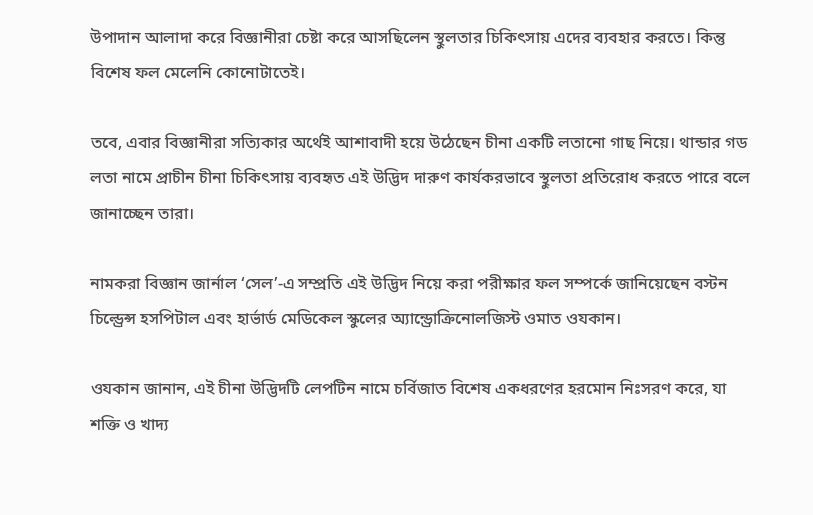উপাদান আলাদা করে বিজ্ঞানীরা চেষ্টা করে আসছিলেন স্থুলতার চিকিৎসায় এদের ব্যবহার করতে। কিন্তু বিশেষ ফল মেলেনি কোনোটাতেই।

তবে, এবার বিজ্ঞানীরা সত্যিকার অর্থেই আশাবাদী হয়ে উঠেছেন চীনা একটি লতানো গাছ নিয়ে। থান্ডার গড লতা নামে প্রাচীন চীনা চিকিৎসায় ব্যবহৃত এই উদ্ভিদ দারুণ কার্যকরভাবে স্থুলতা প্রতিরোধ করতে পারে বলে জানাচ্ছেন তারা।

নামকরা বিজ্ঞান জার্নাল ‘সেল’-এ সম্প্রতি এই উদ্ভিদ নিয়ে করা পরীক্ষার ফল সম্পর্কে জানিয়েছেন বস্টন চিল্ড্রেন্স হসপিটাল এবং হার্ভার্ড মেডিকেল স্কুলের অ্যান্ড্রোক্রিনোলজিস্ট ওমাত ওযকান।

ওযকান জানান, এই চীনা উদ্ভিদটি লেপটিন নামে চর্বিজাত বিশেষ একধরণের হরমোন নিঃসরণ করে, যা শক্তি ও খাদ্য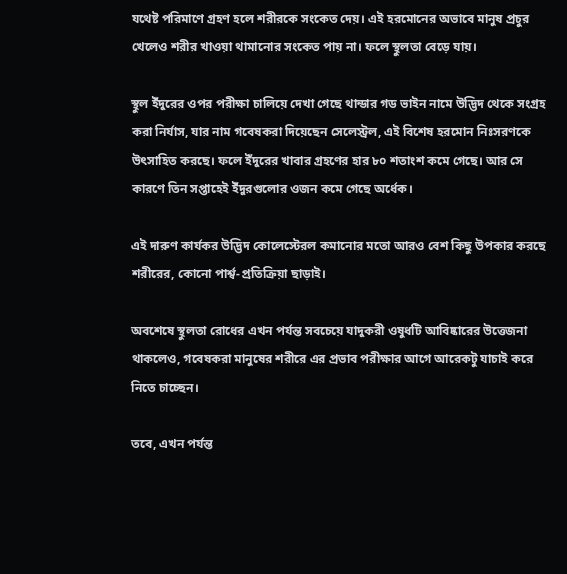যথেষ্ট পরিমাণে গ্রহণ হলে শরীরকে সংকেত দেয়। এই হরমোনের অভাবে মানুষ প্রচুর খেলেও শরীর খাওয়া থামানোর সংকেত পায় না। ফলে স্থুলতা বেড়ে যায়।

স্থুল ইঁদুরের ওপর পরীক্ষা চালিয়ে দেখা গেছে থান্ডার গড ভাইন নামে উদ্ভিদ থেকে সংগ্রহ করা নির্যাস, যার নাম গবেষকরা দিয়েছেন সেলেস্ট্রল, এই বিশেষ হরমোন নিঃসরণকে উৎসাহিত করছে। ফলে ইঁদুরের খাবার গ্রহণের হার ৮০ শতাংশ কমে গেছে। আর সে কারণে তিন সপ্তাহেই ইঁদুরগুলোর ওজন কমে গেছে অর্ধেক।

এই দারুণ কার্যকর উদ্ভিদ কোলেস্টেরল কমানোর মতো আরও বেশ কিছু উপকার করছে শরীরের, কোনো পার্শ্ব-প্রতিক্রিয়া ছাড়াই।

অবশেষে স্থুলতা রোধের এখন পর্যন্ত সবচেয়ে যাদুকরী ওষুধটি আবিষ্কারের উত্তেজনা থাকলেও, গবেষকরা মানুষের শরীরে এর প্রভাব পরীক্ষার আগে আরেকটু যাচাই করে নিতে চাচ্ছেন।

তবে, এখন পর্যন্ত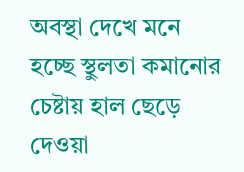অবস্থা দেখে মনে হচ্ছে স্থুলতা কমানোর চেষ্টায় হাল ছেড়ে দেওয়া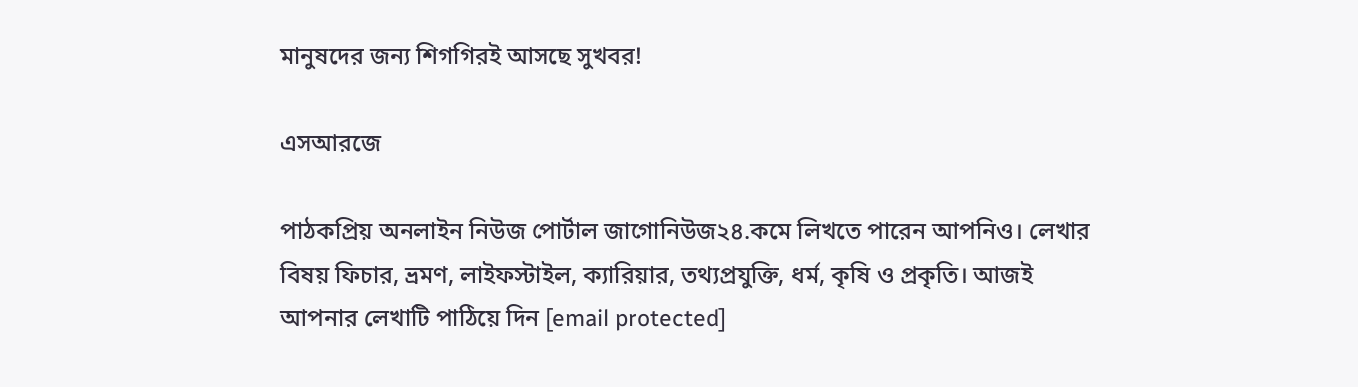মানুষদের জন্য শিগগিরই আসছে সুখবর!

এসআরজে

পাঠকপ্রিয় অনলাইন নিউজ পোর্টাল জাগোনিউজ২৪.কমে লিখতে পারেন আপনিও। লেখার বিষয় ফিচার, ভ্রমণ, লাইফস্টাইল, ক্যারিয়ার, তথ্যপ্রযুক্তি, ধর্ম, কৃষি ও প্রকৃতি। আজই আপনার লেখাটি পাঠিয়ে দিন [email protected]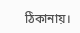ঠিকানায়।